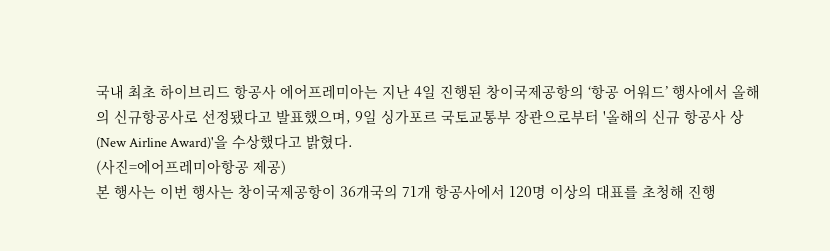국내 최초 하이브리드 항공사 에어프레미아는 지난 4일 진행된 창이국제공항의 ‘항공 어워드’ 행사에서 올해의 신규항공사로 선정됐다고 발표했으며, 9일 싱가포르 국토교통부 장관으로부터 '올해의 신규 항공사 상(New Airline Award)'을 수상했다고 밝혔다.
(사진=에어프레미아항공 제공)
본 행사는 이번 행사는 창이국제공항이 36개국의 71개 항공사에서 120명 이상의 대표를 초청해 진행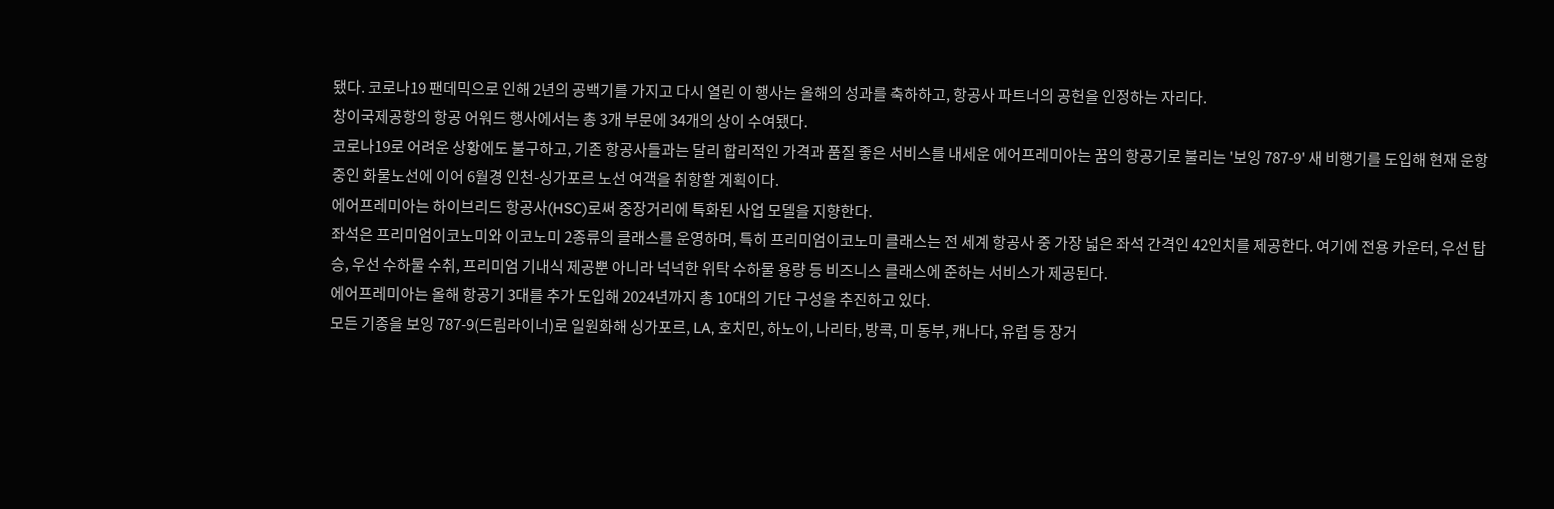됐다. 코로나19 팬데믹으로 인해 2년의 공백기를 가지고 다시 열린 이 행사는 올해의 성과를 축하하고, 항공사 파트너의 공헌을 인정하는 자리다.
창이국제공항의 항공 어워드 행사에서는 총 3개 부문에 34개의 상이 수여됐다.
코로나19로 어려운 상황에도 불구하고, 기존 항공사들과는 달리 합리적인 가격과 품질 좋은 서비스를 내세운 에어프레미아는 꿈의 항공기로 불리는 '보잉 787-9' 새 비행기를 도입해 현재 운항중인 화물노선에 이어 6월경 인천-싱가포르 노선 여객을 취항할 계획이다.
에어프레미아는 하이브리드 항공사(HSC)로써 중장거리에 특화된 사업 모델을 지향한다.
좌석은 프리미엄이코노미와 이코노미 2종류의 클래스를 운영하며, 특히 프리미엄이코노미 클래스는 전 세계 항공사 중 가장 넓은 좌석 간격인 42인치를 제공한다. 여기에 전용 카운터, 우선 탑승, 우선 수하물 수취, 프리미엄 기내식 제공뿐 아니라 넉넉한 위탁 수하물 용량 등 비즈니스 클래스에 준하는 서비스가 제공된다.
에어프레미아는 올해 항공기 3대를 추가 도입해 2024년까지 총 10대의 기단 구성을 추진하고 있다.
모든 기종을 보잉 787-9(드림라이너)로 일원화해 싱가포르, LA, 호치민, 하노이, 나리타, 방콕, 미 동부, 캐나다, 유럽 등 장거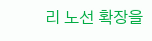리 노선 확장을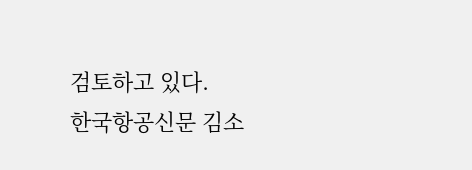검토하고 있다.
한국항공신문 김소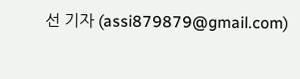선 기자 (assi879879@gmail.com)